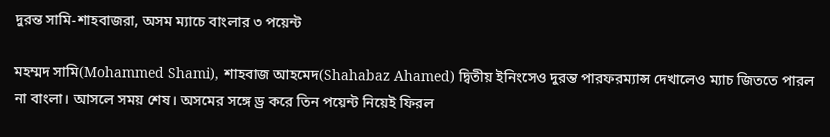দুরন্ত সামি-শাহবাজরা, অসম ম্যাচে বাংলার ৩ পয়েন্ট

মহম্মদ সামি(Mohammed Shami), শাহবাজ আহমেদ(Shahabaz Ahamed) দ্বিতীয় ইনিংসেও দুরন্ত পারফরম্যান্স দেখালেও ম্যাচ জিততে পারল না বাংলা। আসলে সময় শেষ। অসমের সঙ্গে ড্র করে তিন পয়েন্ট নিয়েই ফিরল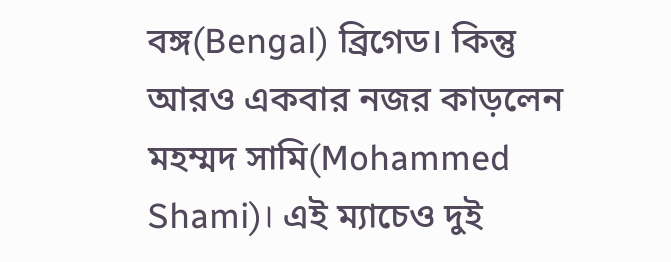বঙ্গ(Bengal) ব্রিগেড। কিন্তু আরও একবার নজর কাড়লেন মহম্মদ সামি(Mohammed Shami)। এই ম্যাচেও দুই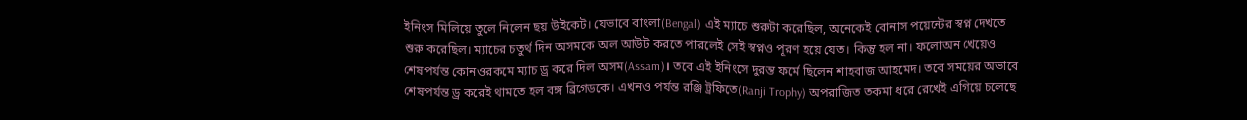ইনিংস মিলিয়ে তুলে নিলেন ছয় উইকেট। যেভাবে বাংলা(Bengal) এই ম্যাচে শুরুটা করেছিল, অনেকেই বোনাস পয়েন্টের স্বপ্ন দেখতে শুরু করেছিল। ম্যাচের চতুর্থ দিন অসমকে অল আউট করতে পারলেই সেই স্বপ্নও পূরণ হয়ে যেত। কিন্তু হল না। ফলোঅন খেয়েও শেষপর্যন্ত কোনওরকমে ম্যাচ ড্র করে দিল অসম(Assam)। তবে এই ইনিংসে দুরন্ত ফর্মে ছিলেন শাহবাজ আহমেদ। তবে সময়ের অভাবে শেষপর্যন্ত ড্র করেই থামতে হল বঙ্গ ব্রিগেডকে। এখনও পর্যন্ত রঞ্জি ট্রফিতে(Ranji Trophy) অপরাজিত তকমা ধরে রেখেই এগিয়ে চলেছে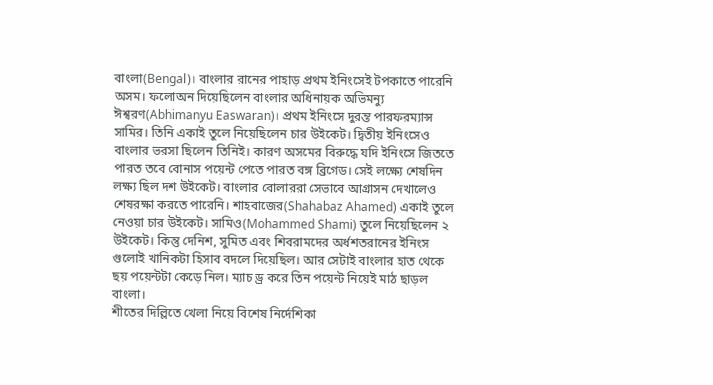বাংলা(Bengal)। বাংলার রানের পাহাড় প্রথম ইনিংসেই টপকাতে পারেনি অসম। ফলোঅন দিয়েছিলেন বাংলার অধিনায়ক অভিমন্যু ঈশ্বরণ(Abhimanyu Easwaran)। প্রথম ইনিংসে দুরন্ত পারফরম্যান্স সামির। তিনি একাই তুলে নিয়েছিলেন চার উইকেট। দ্বিতীয় ইনিংসেও বাংলার ভরসা ছিলেন তিনিই। কারণ অসমের বিরুদ্ধে যদি ইনিংসে জিততে পারত তবে বোনাস পয়েন্ট পেতে পারত বঙ্গ ব্রিগেড। সেই লক্ষ্যে শেষদিন লক্ষ্য ছিল দশ উইকেট। বাংলার বোলাররা সেভাবে আগ্রাসন দেখালেও শেষরক্ষা করতে পারেনি। শাহবাজের(Shahabaz Ahamed) একাই তুলে নেওয়া চার উইকেট। সামিও(Mohammed Shami) তুলে নিয়েছিলেন ২ উইকেট। কিন্তু দেনিশ, সুমিত এবং শিবরামদের অর্ধশতরানের ইনিংস গুলোই খানিকটা হিসাব বদলে দিয়েছিল। আর সেটাই বাংলার হাত থেকে ছয় পয়েন্টটা কেড়ে নিল। ম্যাচ ড্র করে তিন পয়েন্ট নিয়েই মাঠ ছাড়ল বাংলা।
শীতের দিল্লিতে খেলা নিয়ে বিশেষ নির্দেশিকা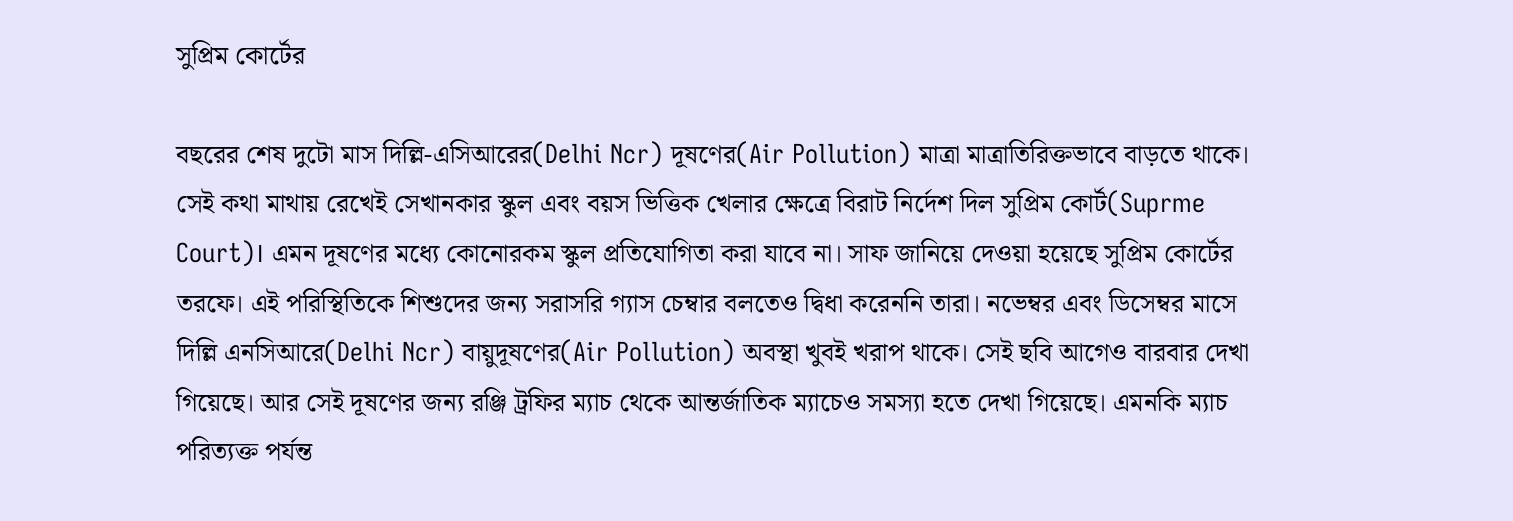সুপ্রিম কোর্টের

বছরের শেষ দুটো মাস দিল্লি-এসিআরের(Delhi Ncr) দূষণের(Air Pollution) মাত্রা মাত্রাতিরিক্তভাবে বাড়তে থাকে। সেই কথা মাথায় রেখেই সেখানকার স্কুল এবং বয়স ভিত্তিক খেলার ক্ষেত্রে বিরাট নির্দেশ দিল সুপ্রিম কোর্ট(Suprme Court)। এমন দূষণের মধ্যে কোনোরকম স্কুল প্রতিযোগিতা করা যাবে না। সাফ জানিয়ে দেওয়া হয়েছে সুপ্রিম কোর্টের তরফে। এই পরিস্থিতিকে শিশুদের জন্য সরাসরি গ্যাস চেম্বার বলতেও দ্বিধা করেননি তারা। নভেম্বর এবং ডিসেম্বর মাসে দিল্লি এনসিআরে(Delhi Ncr) বায়ুদূষণের(Air Pollution) অবস্থা খুবই খরাপ থাকে। সেই ছবি আগেও বারবার দেখা গিয়েছে। আর সেই দূষণের জন্য রঞ্জি ট্রফির ম্যাচ থেকে আন্তর্জাতিক ম্যাচেও সমস্যা হতে দেখা গিয়েছে। এমনকি ম্যাচ পরিত্যক্ত পর্যন্ত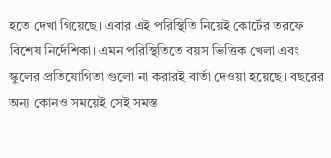হতে দেখা গিয়েছে। এবার এই পরিস্থিতি নিয়েই কোর্টের তরফে বিশেষ নির্দেশিকা। এমন পরিস্থিতিতে বয়স ভিত্তিক খেলা এবং স্কুলের প্রতিযোগিতা গুলো না করারই বার্তা দেওয়া হয়েছে। বছরের অন্য কোনও সময়েই সেই সমস্ত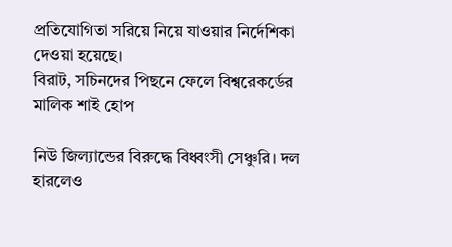প্রতিযোগিতা সরিয়ে নিয়ে যাওয়ার নির্দেশিকা দেওয়া হয়েছে।
বিরাট, সচিনদের পিছনে ফেলে বিশ্বরেকর্ডের মালিক শাই হোপ

নিউ জিল্যান্ডের বিরুদ্ধে বিধ্বংসী সেঞ্চুরি। দল হারলেও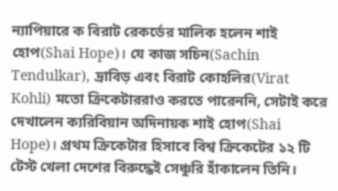ন্যাপিয়ারে ক বিরাট রেকর্ডের মালিক হলেন শাই হোপ(Shai Hope)। যে কাজ সচিন(Sachin Tendulkar), দ্রাবিড় এবং বিরাট কোহলির(Virat Kohli) মতো ক্রিকেটাররাও করতে পারেননি, সেটাই করে দেখালেন ক্যরিবিয়ান অদিনায়ক শাই হোপ(Shai Hope)। প্রথম ক্রিকেটার হিসাবে বিশ্ব ক্রিকেটের ১২ টি টেস্ট খেলা দেশের বিরুদ্ধেই সেঞ্চুরি হাঁকালেন তিনি।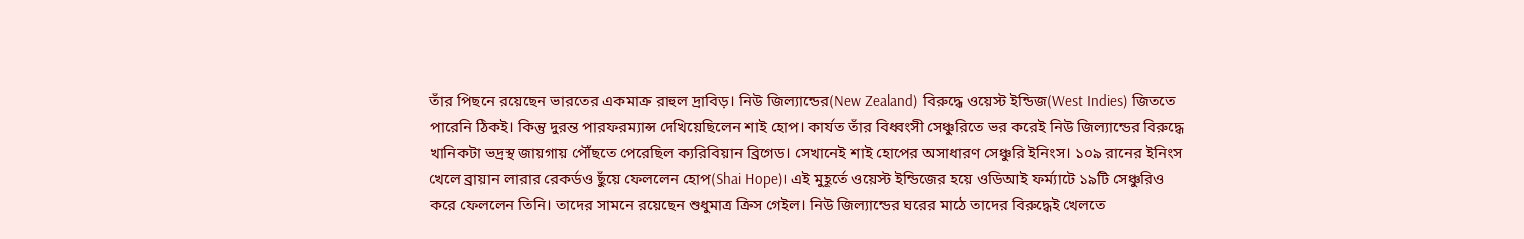তাঁর পিছনে রয়েছেন ভারতের একমাক্র রাহুল দ্রাবিড়। নিউ জিল্যান্ডের(New Zealand) বিরুদ্ধে ওয়েস্ট ইন্ডিজ(West Indies) জিততে পারেনি ঠিকই। কিন্তু দুরন্ত পারফরম্যান্স দেখিয়েছিলেন শাই হোপ। কার্যত তাঁর বিধ্বংসী সেঞ্চুরিতে ভর করেই নিউ জিল্যান্ডের বিরুদ্ধে খানিকটা ভদ্রস্থ জায়গায় পৌঁছতে পেরেছিল ক্যরিবিয়ান ব্রিগেড। সেখানেই শাই হোপের অসাধারণ সেঞ্চুরি ইনিংস। ১০৯ রানের ইনিংস খেলে ব্রায়ান লারার রেকর্ডও ছুঁয়ে ফেললেন হোপ(Shai Hope)। এই মুহূর্তে ওয়েস্ট ইন্ডিজের হয়ে ওডিআই ফর্ম্যাটে ১৯টি সেঞ্চুরিও করে ফেললেন তিনি। তাদের সামনে রয়েছেন শুধুমাত্র ক্রিস গেইল। নিউ জিল্যান্ডের ঘরের মাঠে তাদের বিরুদ্ধেই খেলতে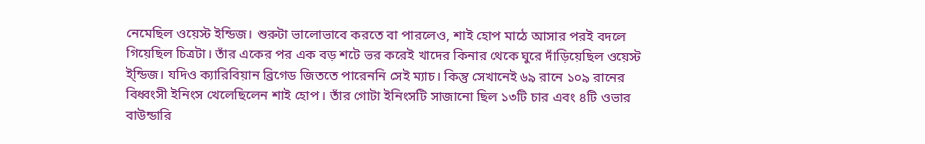নেমেছিল ওয়েস্ট ইন্ডিজ। শুরুটা ভালোভাবে করতে বা পারলেও, শাই হোপ মাঠে আসার পরই বদলে গিয়েছিল চিত্রটা। তাঁর একের পর এক বড় শটে ভর করেই খাদের কিনার থেকে ঘুরে দাঁড়িয়েছিল ওয়েস্ট ই্ন্ডিজ। যদিও ক্যারিবিয়ান ব্রিগেড জিততে পারেননি সেই ম্যাচ। কিন্তু সেখানেই ৬৯ রানে ১০৯ রানের বিধ্বংসী ইনিংস খেলেছিলেন শাই হোপ। তাঁর গোটা ইনিংসটি সাজানো ছিল ১৩টি চার এবং ৪টি ওভার বাউন্ডারি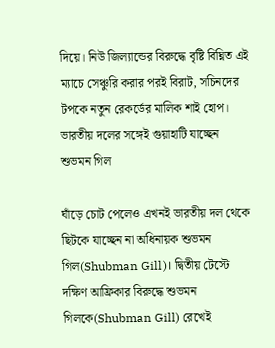দিয়ে। নিউ জিল্যান্ডের বিরুদ্ধে বৃষ্টি বিঘ্নিত এই ম্যাচে সেঞ্চুরি করার পরই বিরাট, সচিনদের টপকে নতুন রেকর্ডের মালিক শাই হোপ।
ভারতীয় দলের সঙ্গেই গুয়াহাটি যাচ্ছেন শুভমন গিল

ঘাঁড়ে চোট পেলেও এখনই ভারতীয় দল থেকে ছিটকে যাচ্ছেন না অধিনায়ক শুভমন গিল(Shubman Gill)। দ্বিতীয় টেস্টে দক্ষিণ আফ্রিকার বিরুদ্ধে শুভমন গিলকে(Shubman Gill) রেখেই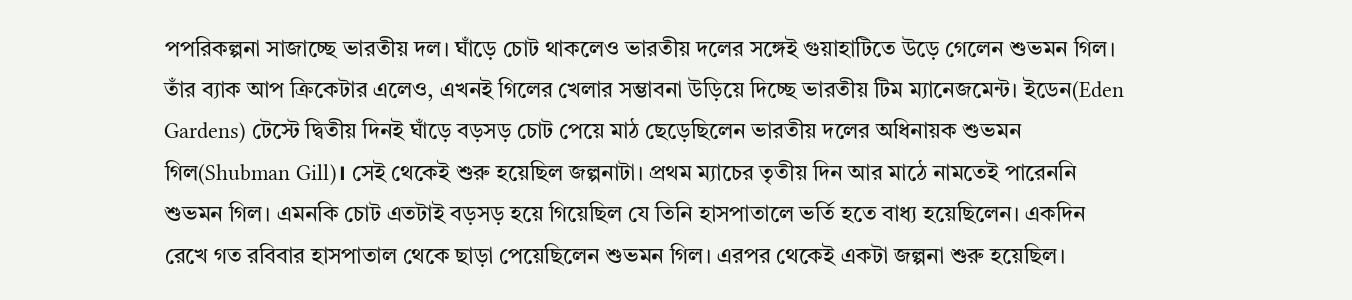পপরিকল্পনা সাজাচ্ছে ভারতীয় দল। ঘাঁড়ে চোট থাকলেও ভারতীয় দলের সঙ্গেই গুয়াহাটিতে উড়ে গেলেন শুভমন গিল। তাঁর ব্যাক আপ ক্রিকেটার এলেও, এখনই গিলের খেলার সম্ভাবনা উড়িয়ে দিচ্ছে ভারতীয় টিম ম্যানেজমেন্ট। ইডেন(Eden Gardens) টেস্টে দ্বিতীয় দিনই ঘাঁড়ে বড়সড় চোট পেয়ে মাঠ ছেড়েছিলেন ভারতীয় দলের অধিনায়ক শুভমন গিল(Shubman Gill)। সেই থেকেই শুরু হয়েছিল জল্পনাটা। প্রথম ম্যাচের তৃতীয় দিন আর মাঠে নামতেই পারেননি শুভমন গিল। এমনকি চোট এতটাই বড়সড় হয়ে গিয়েছিল যে তিনি হাসপাতালে ভর্তি হতে বাধ্য হয়েছিলেন। একদিন রেখে গত রবিবার হাসপাতাল থেকে ছাড়া পেয়েছিলেন শুভমন গিল। এরপর থেকেই একটা জল্পনা শুরু হয়েছিল।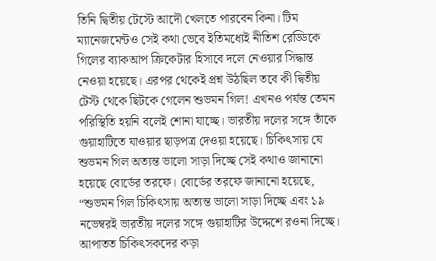তিনি দ্বিতীয় টেস্টে আদৌ খেলতে পারবেন কিনা। টিম ম্যানেজমেন্টও সেই কথা ভেবে ইতিমধ্যেই নীতিশ রেড্ডিকে গিলের ব্যাকআপ ক্রিকেটার হিসাবে দলে নেওয়ার সিদ্ধান্ত নেওয়া হয়েছে। এরপর থেকেই প্রশ্ন উঠছিল তবে কী দ্বিতীয় টেস্ট থেকে ছিটকে গেলেন শুভমন গিল! এখনও পর্যন্ত তেমন পরিস্থিতি হয়নি বলেই শোনা যাচ্ছে। ভারতীয় দলের সঙ্গে তাঁকে গুয়াহাটিতে যাওয়ার ছাড়পত্র দেওয়া হয়েছে। চিকিৎসায় যে শুভমন গিল অত্যন্ত ভালো সাড়া দিচ্ছে সেই কথাও জানানো হয়েছে বোর্ডের তরফে। বোর্ডের তরফে জানানো হয়েছে, “শুভমন গিল চিকিৎসায় অত্যন্ত ভালো সাড়া দিচ্ছে এবং ১৯ নভেম্বরই ভারতীয় দলের সঙ্গে গুয়াহাটির উদ্দেশে রওনা দিচ্ছে। আপাতত চিকিৎসকদের কড়া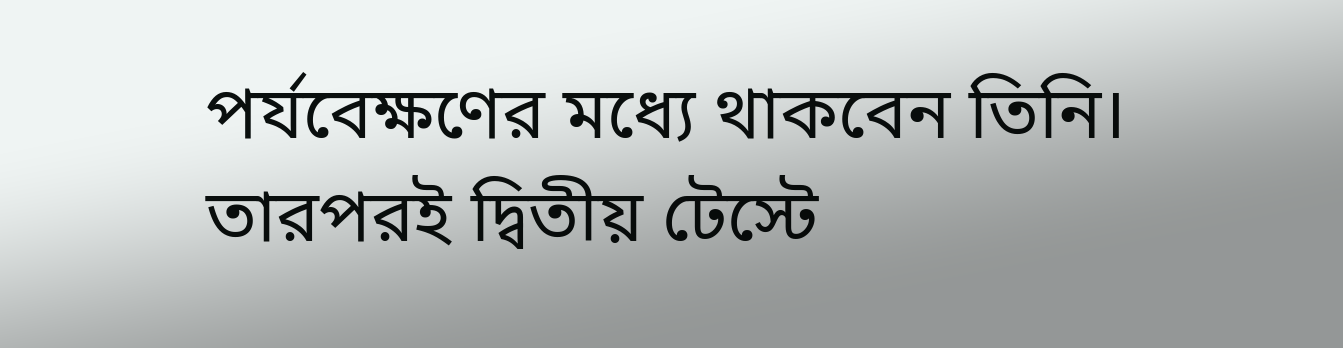পর্যবেক্ষণের মধ্যে থাকবেন তিনি। তারপরই দ্বিতীয় টেস্টে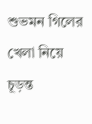শুভমন গিলের খেলা নিয়ে চূড়ন্ত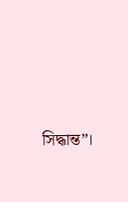সিদ্ধান্ত”।